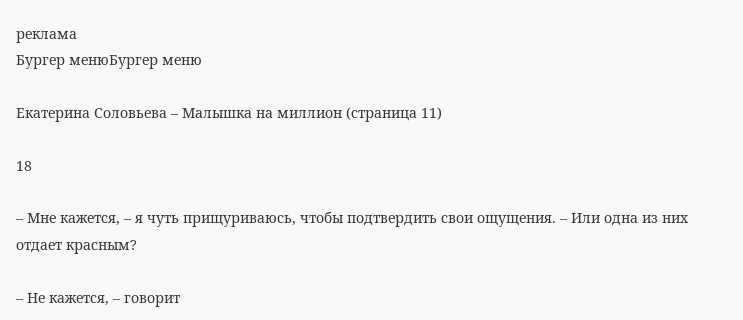реклама
Бургер менюБургер меню

Екатерина Соловьева – Малышка на миллион (страница 11)

18

– Мне кажется, – я чуть прищуриваюсь, чтобы подтвердить свои ощущения. – Или одна из них отдает красным?

– Не кажется, – говорит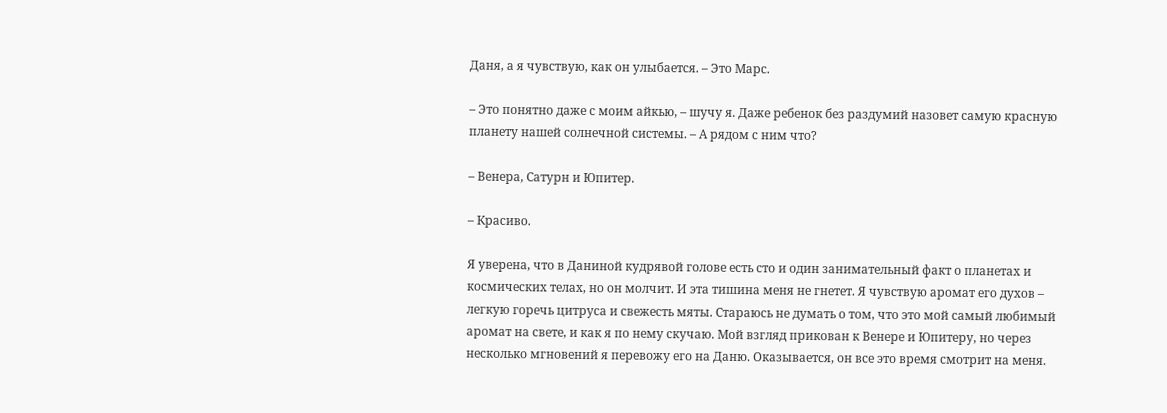Даня, а я чувствую, как он улыбается. – Это Марс.

– Это понятно даже с моим айкью, – шучу я. Даже ребенок без раздумий назовет самую красную планету нашей солнечной системы. – А рядом с ним что?

– Венера, Сатурн и Юпитер.

– Красиво.

Я уверена, что в Даниной кудрявой голове есть сто и один занимательный факт о планетах и космических телах, но он молчит. И эта тишина меня не гнетет. Я чувствую аромат его духов – легкую горечь цитруса и свежесть мяты. Стараюсь не думать о том, что это мой самый любимый аромат на свете, и как я по нему скучаю. Мой взгляд прикован к Венере и Юпитеру, но через несколько мгновений я перевожу его на Даню. Оказывается, он все это время смотрит на меня.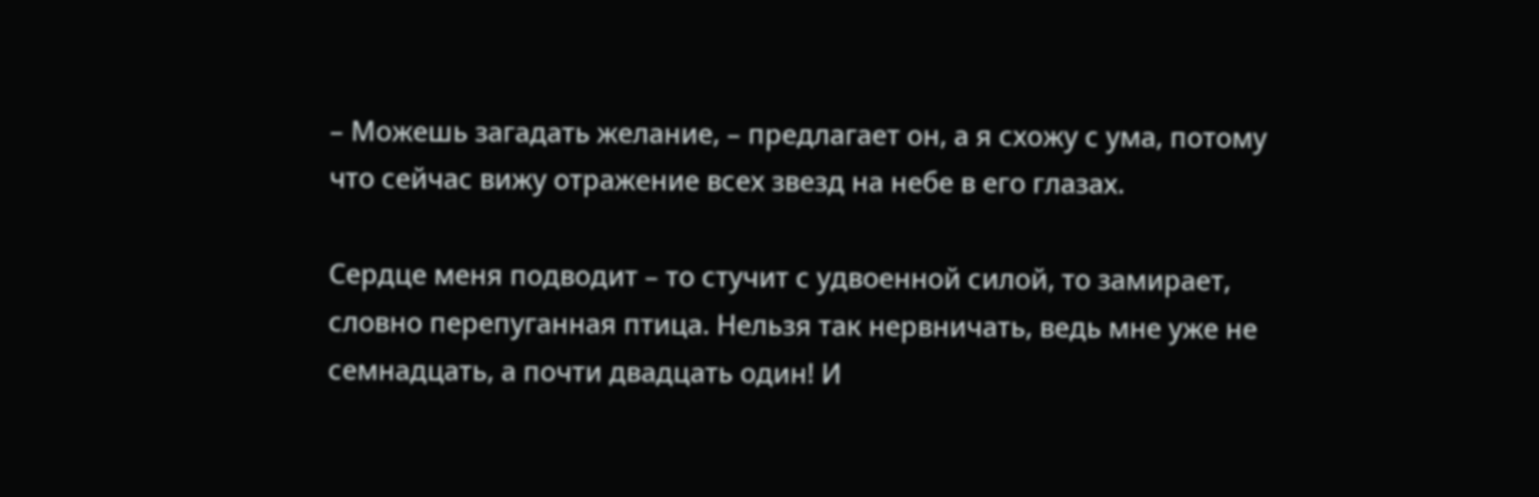– Можешь загадать желание, – предлагает он, а я схожу с ума, потому что сейчас вижу отражение всех звезд на небе в его глазах.

Сердце меня подводит – то стучит с удвоенной силой, то замирает, словно перепуганная птица. Нельзя так нервничать, ведь мне уже не семнадцать, а почти двадцать один! И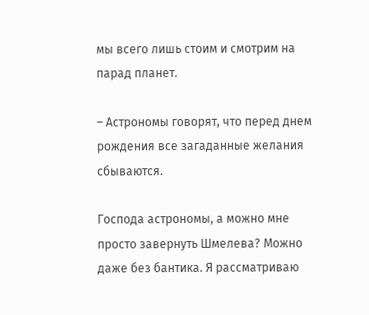мы всего лишь стоим и смотрим на парад планет.

– Астрономы говорят, что перед днем рождения все загаданные желания сбываются.

Господа астрономы, а можно мне просто завернуть Шмелева? Можно даже без бантика. Я рассматриваю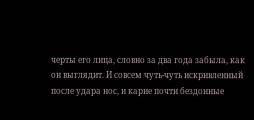черты его лица, словно за два года забыла, как он выглядит. И совсем чуть-чуть искривленный после удара нос, и карие почти бездонные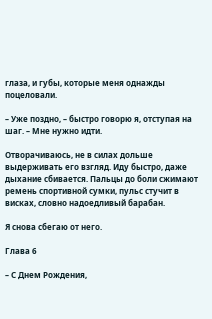глаза, и губы, которые меня однажды поцеловали.

– Уже поздно, – быстро говорю я, отступая на шаг. – Мне нужно идти.

Отворачиваюсь, не в силах дольше выдерживать его взгляд. Иду быстро, даже дыхание сбивается. Пальцы до боли сжимают ремень спортивной сумки, пульс стучит в висках, словно надоедливый барабан.

Я снова сбегаю от него.

Глава 6

– С Днем Рождения,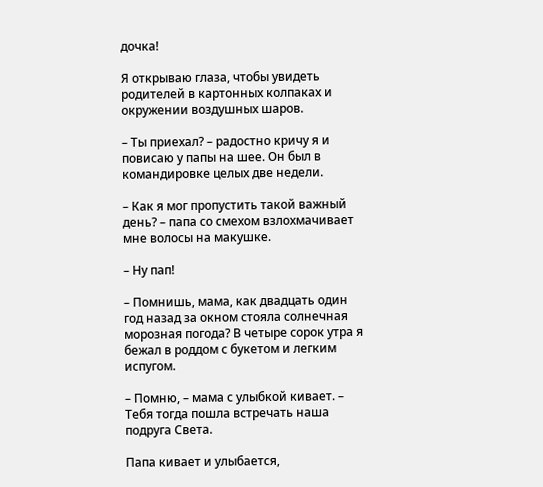дочка!

Я открываю глаза, чтобы увидеть родителей в картонных колпаках и окружении воздушных шаров.

– Ты приехал? – радостно кричу я и повисаю у папы на шее. Он был в командировке целых две недели.

– Как я мог пропустить такой важный день? – папа со смехом взлохмачивает мне волосы на макушке.

– Ну пап!

– Помнишь, мама, как двадцать один год назад за окном стояла солнечная морозная погода? В четыре сорок утра я бежал в роддом с букетом и легким испугом.

– Помню, – мама с улыбкой кивает. – Тебя тогда пошла встречать наша подруга Света.

Папа кивает и улыбается,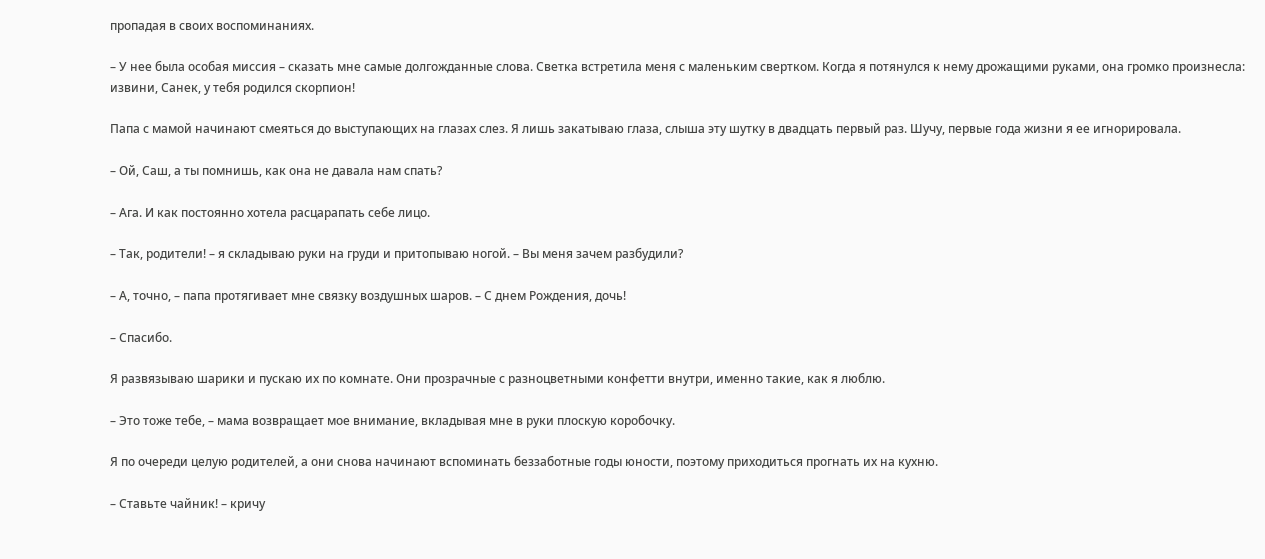пропадая в своих воспоминаниях.

– У нее была особая миссия – сказать мне самые долгожданные слова. Светка встретила меня с маленьким свертком. Когда я потянулся к нему дрожащими руками, она громко произнесла: извини, Санек, у тебя родился скорпион!

Папа с мамой начинают смеяться до выступающих на глазах слез. Я лишь закатываю глаза, слыша эту шутку в двадцать первый раз. Шучу, первые года жизни я ее игнорировала.

– Ой, Саш, а ты помнишь, как она не давала нам спать?

– Ага. И как постоянно хотела расцарапать себе лицо.

– Так, родители! – я складываю руки на груди и притопываю ногой. – Вы меня зачем разбудили?

– А, точно, – папа протягивает мне связку воздушных шаров. – С днем Рождения, дочь!

– Спасибо.

Я развязываю шарики и пускаю их по комнате. Они прозрачные с разноцветными конфетти внутри, именно такие, как я люблю.

– Это тоже тебе, – мама возвращает мое внимание, вкладывая мне в руки плоскую коробочку.

Я по очереди целую родителей, а они снова начинают вспоминать беззаботные годы юности, поэтому приходиться прогнать их на кухню.

– Ставьте чайник! – кричу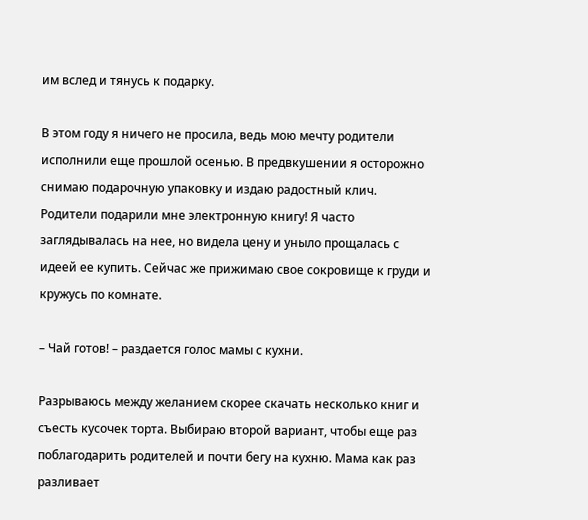им вслед и тянусь к подарку.

В этом году я ничего не просила, ведь мою мечту родители исполнили еще прошлой осенью. В предвкушении я осторожно снимаю подарочную упаковку и издаю радостный клич. Родители подарили мне электронную книгу! Я часто заглядывалась на нее, но видела цену и уныло прощалась с идеей ее купить. Сейчас же прижимаю свое сокровище к груди и кружусь по комнате.

– Чай готов! – раздается голос мамы с кухни.

Разрываюсь между желанием скорее скачать несколько книг и съесть кусочек торта. Выбираю второй вариант, чтобы еще раз поблагодарить родителей и почти бегу на кухню. Мама как раз разливает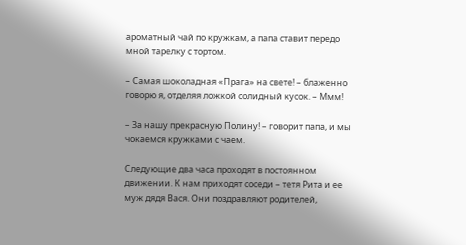ароматный чай по кружкам, а папа ставит передо мной тарелку с тортом.

– Самая шоколадная «Прага» на свете! – блаженно говорю я, отделяя ложкой солидный кусок. – Ммм!

– За нашу прекрасную Полину! – говорит папа, и мы чокаемся кружками с чаем.

Следующие два часа проходят в постоянном движении. К нам приходят соседи – тетя Рита и ее муж дядя Вася. Они поздравляют родителей,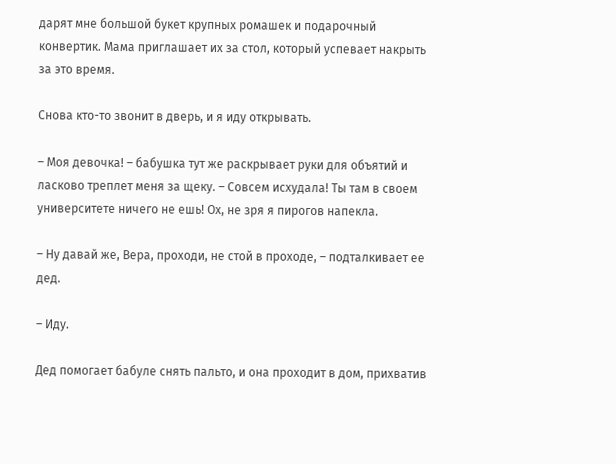дарят мне большой букет крупных ромашек и подарочный конвертик. Мама приглашает их за стол, который успевает накрыть за это время.

Снова кто-то звонит в дверь, и я иду открывать.

– Моя девочка! – бабушка тут же раскрывает руки для объятий и ласково треплет меня за щеку. – Совсем исхудала! Ты там в своем университете ничего не ешь! Ох, не зря я пирогов напекла.

– Ну давай же, Вера, проходи, не стой в проходе, – подталкивает ее дед.

– Иду.

Дед помогает бабуле снять пальто, и она проходит в дом, прихватив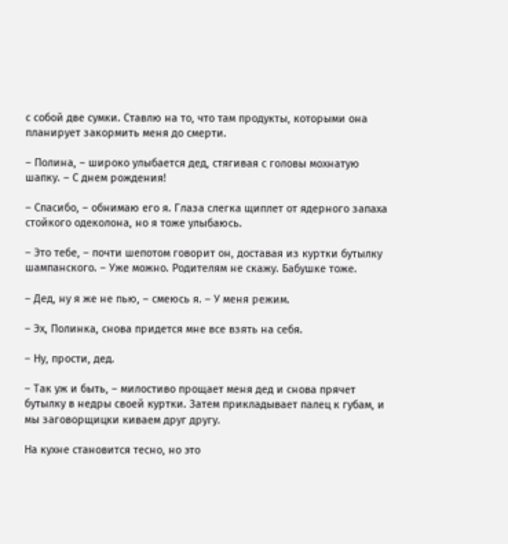с собой две сумки. Ставлю на то, что там продукты, которыми она планирует закормить меня до смерти.

– Полина, – широко улыбается дед, стягивая с головы мохнатую шапку. – С днем рождения!

– Спасибо, – обнимаю его я. Глаза слегка щиплет от ядерного запаха стойкого одеколона, но я тоже улыбаюсь.

– Это тебе, – почти шепотом говорит он, доставая из куртки бутылку шампанского. – Уже можно. Родителям не скажу. Бабушке тоже.

– Дед, ну я же не пью, – смеюсь я. – У меня режим.

– Эх, Полинка, снова придется мне все взять на себя.

– Ну, прости, дед.

– Так уж и быть, – милостиво прощает меня дед и снова прячет бутылку в недры своей куртки. Затем прикладывает палец к губам, и мы заговорщицки киваем друг другу.

На кухне становится тесно, но это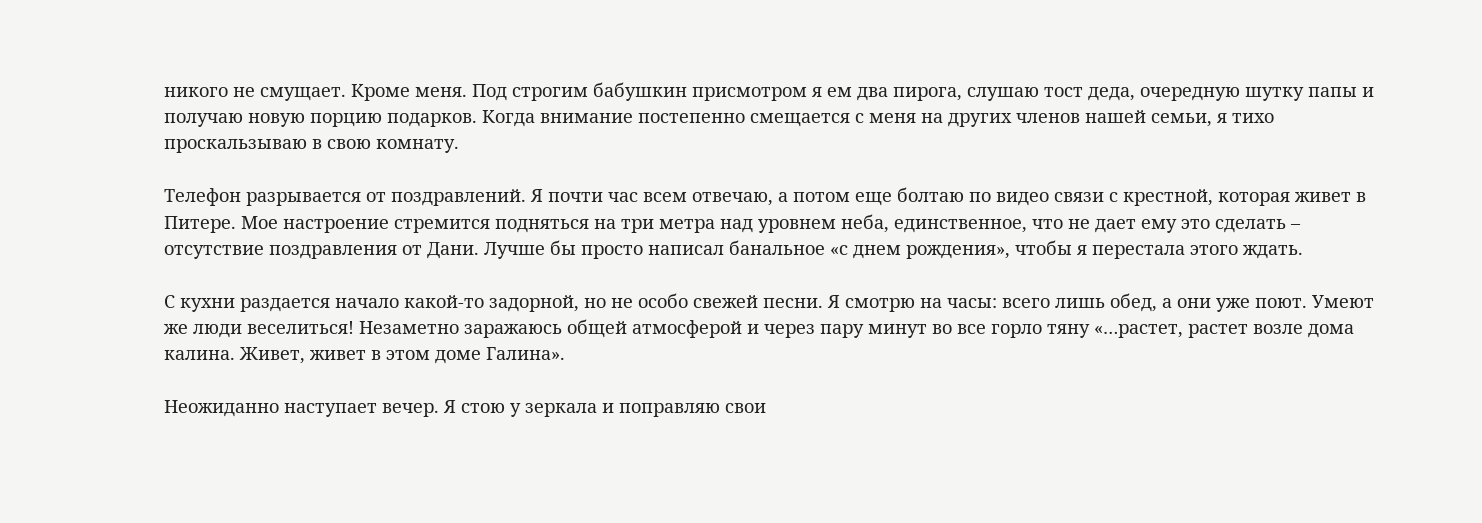никого не смущает. Кроме меня. Под строгим бабушкин присмотром я ем два пирога, слушаю тост деда, очередную шутку папы и получаю новую порцию подарков. Когда внимание постепенно смещается с меня на других членов нашей семьи, я тихо проскальзываю в свою комнату.

Телефон разрывается от поздравлений. Я почти час всем отвечаю, а потом еще болтаю по видео связи с крестной, которая живет в Питере. Мое настроение стремится подняться на три метра над уровнем неба, единственное, что не дает ему это сделать – отсутствие поздравления от Дани. Лучше бы просто написал банальное «с днем рождения», чтобы я перестала этого ждать.

С кухни раздается начало какой-то задорной, но не особо свежей песни. Я смотрю на часы: всего лишь обед, а они уже поют. Умеют же люди веселиться! Незаметно заражаюсь общей атмосферой и через пару минут во все горло тяну «…растет, растет возле дома калина. Живет, живет в этом доме Галина».

Неожиданно наступает вечер. Я стою у зеркала и поправляю свои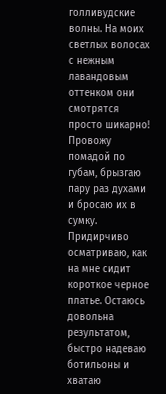голливудские волны. На моих светлых волосах с нежным лавандовым оттенком они смотрятся просто шикарно! Провожу помадой по губам, брызгаю пару раз духами и бросаю их в сумку. Придирчиво осматриваю, как на мне сидит короткое черное платье. Остаюсь довольна результатом, быстро надеваю ботильоны и хватаю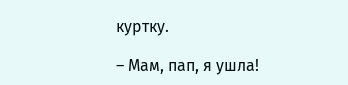куртку.

– Мам, пап, я ушла!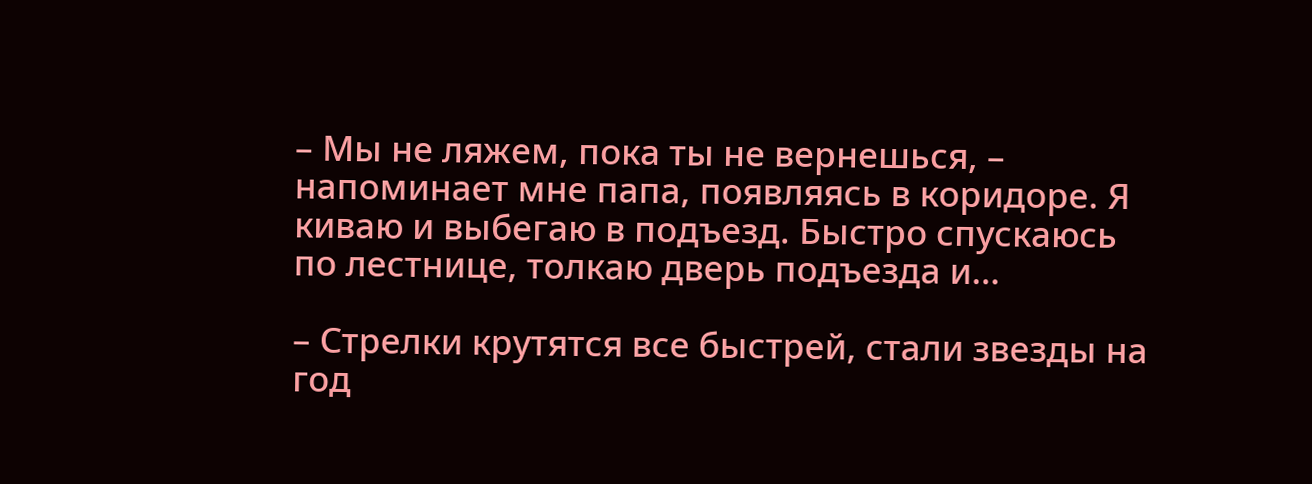– Мы не ляжем, пока ты не вернешься, – напоминает мне папа, появляясь в коридоре. Я киваю и выбегаю в подъезд. Быстро спускаюсь по лестнице, толкаю дверь подъезда и…

– Стрелки крутятся все быстрей, стали звезды на год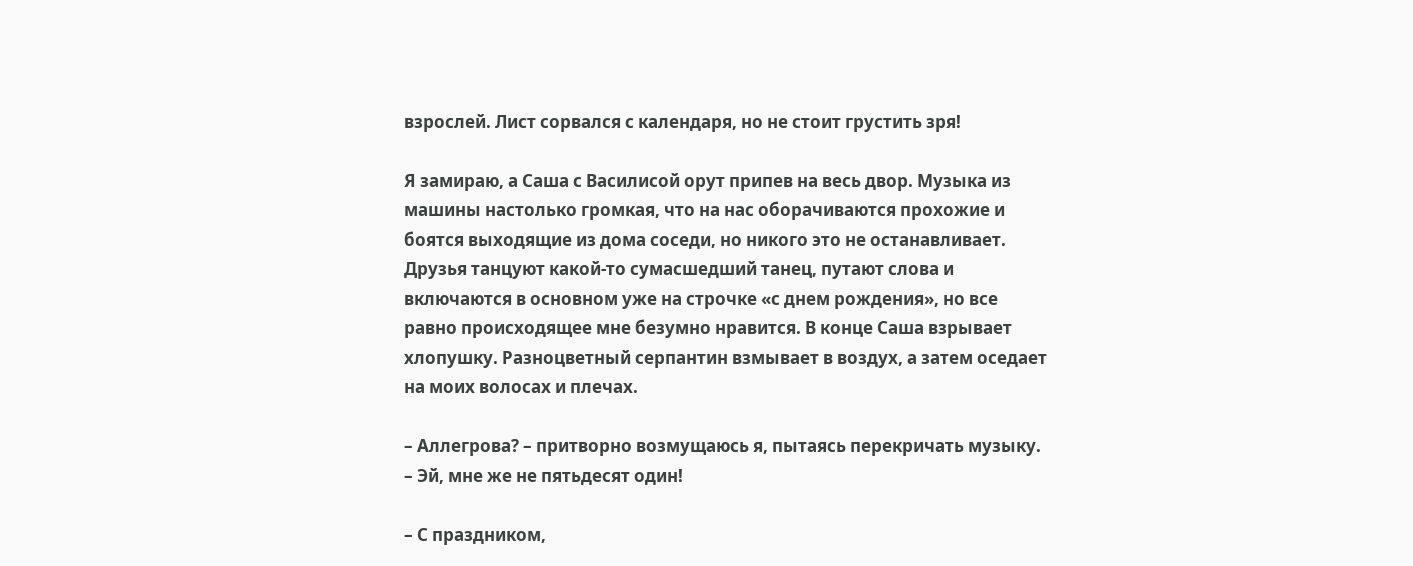взрослей. Лист сорвался с календаря, но не стоит грустить зря!

Я замираю, а Саша с Василисой орут припев на весь двор. Музыка из машины настолько громкая, что на нас оборачиваются прохожие и боятся выходящие из дома соседи, но никого это не останавливает. Друзья танцуют какой-то сумасшедший танец, путают слова и включаются в основном уже на строчке «с днем рождения», но все равно происходящее мне безумно нравится. В конце Саша взрывает хлопушку. Разноцветный серпантин взмывает в воздух, а затем оседает на моих волосах и плечах.

– Аллегрова? – притворно возмущаюсь я, пытаясь перекричать музыку. – Эй, мне же не пятьдесят один!

– С праздником,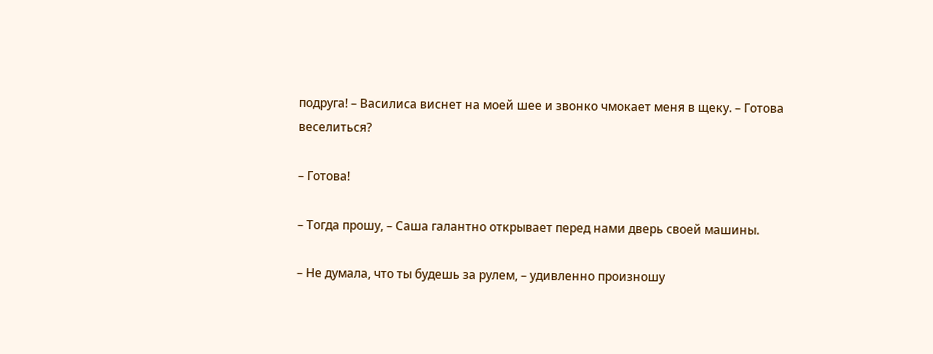подруга! – Василиса виснет на моей шее и звонко чмокает меня в щеку. – Готова веселиться?

– Готова!

– Тогда прошу, – Саша галантно открывает перед нами дверь своей машины.

– Не думала, что ты будешь за рулем, – удивленно произношу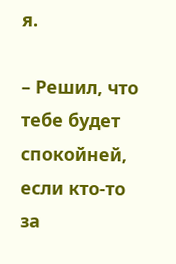я.

– Решил, что тебе будет спокойней, если кто-то за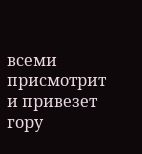всеми присмотрит и привезет гору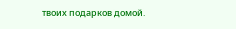твоих подарков домой.